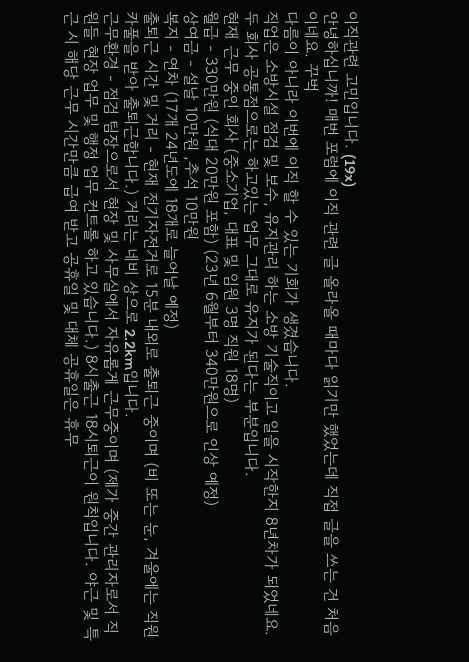이직관련 고민입니다. (19x)
안녕하십니까! 매번 포럼에 이직 관련 글 올라올 때마다 읽기만 했었는데 직접 글을 쓰는 건 처음이네요. 꾸벅
다름이 아니라 이번에 이직 할 수 있는 기회가 생겼습니다.
직업은 소방시설 점검 및 보수, 유지관리 하는 소방 기술직이고 일을 시작한지 8년차가 되었네요.
두 회사 공통점으로는 하고있는 업무 그대로 유지가 된다는 부분입니다.
현재 근무 중인 회사 (중소기업, 대표 및 임원 3명 직원 18명)
월급 - 330만원 (식대 20만원 포함) (23년 6월부터 340만원으로 인상 예정)
상여금 - 설날 10만원 ,추석 10만원
복지 - 연차 (17개 24년도에 18개로 늘어날 예정)
출퇴근 시간 및 거리 - 현재 전기자전거로 15분 내외로 출퇴근 중이며 (비 또는 눈, 겨울에는 직원 카풀을 받아 출퇴근합니다.) 거리는 네비 상으로 2.2km입니다.
근무환경 - 점검 팀장으로서 현장 및 사무실에서 자유롭게 근무중이며 (제가 중간 관리자로서 직원들 현장 업무 및 행정 업무 컨트롤 하고 있습니다.) 8시출근 18시퇴근이 원칙입니다. 야근 및 특근 시 해당 근무 시간만큼 급여 받고 공휴일 및 대체 공휴일은 휴무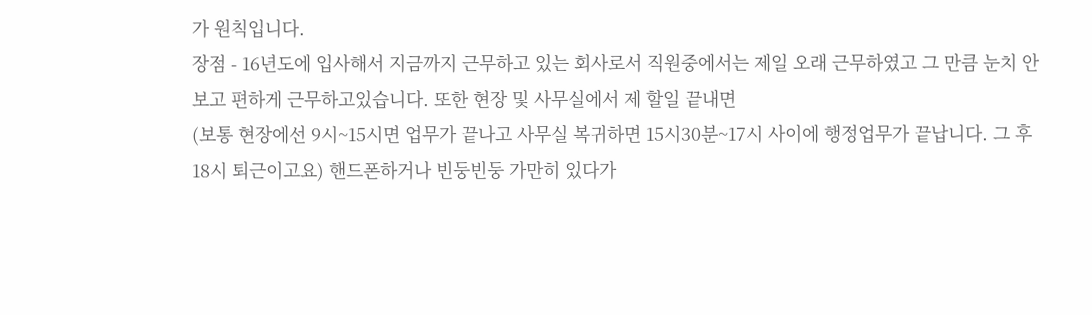가 원칙입니다.
장점 - 16년도에 입사해서 지금까지 근무하고 있는 회사로서 직원중에서는 제일 오래 근무하였고 그 만큼 눈치 안보고 편하게 근무하고있습니다. 또한 현장 및 사무실에서 제 할일 끝내면
(보통 현장에선 9시~15시면 업무가 끝나고 사무실 복귀하면 15시30분~17시 사이에 행정업무가 끝납니다. 그 후 18시 퇴근이고요) 핸드폰하거나 빈둥빈둥 가만히 있다가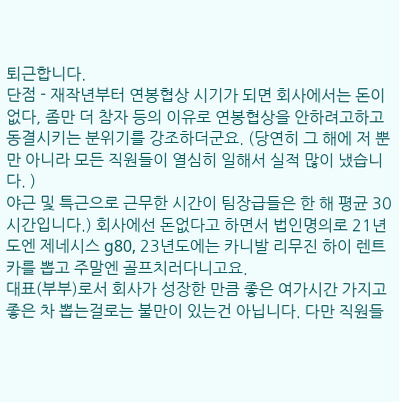퇴근합니다.
단점 - 재작년부터 연봉협상 시기가 되면 회사에서는 돈이 없다, 좀만 더 참자 등의 이유로 연봉협상을 안하려고하고 동결시키는 분위기를 강조하더군요. (당연히 그 해에 저 뿐만 아니라 모든 직원들이 열심히 일해서 실적 많이 냈습니다. )
야근 및 특근으로 근무한 시간이 팀장급들은 한 해 평균 30시간입니다.) 회사에선 돈없다고 하면서 법인명의로 21년도엔 제네시스 g80, 23년도에는 카니발 리무진 하이 렌트카를 뽑고 주말엔 골프치러다니고요.
대표(부부)로서 회사가 성장한 만큼 좋은 여가시간 가지고 좋은 차 뽑는걸로는 불만이 있는건 아닙니다. 다만 직원들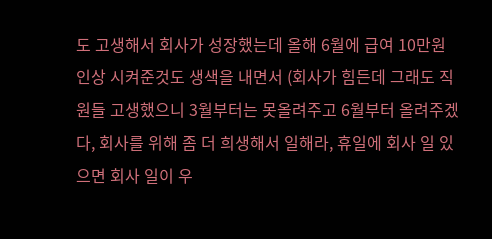도 고생해서 회사가 성장했는데 올해 6월에 급여 10만원 인상 시켜준것도 생색을 내면서 (회사가 힘든데 그래도 직원들 고생했으니 3월부터는 못올려주고 6월부터 올려주겠다, 회사를 위해 좀 더 희생해서 일해라, 휴일에 회사 일 있으면 회사 일이 우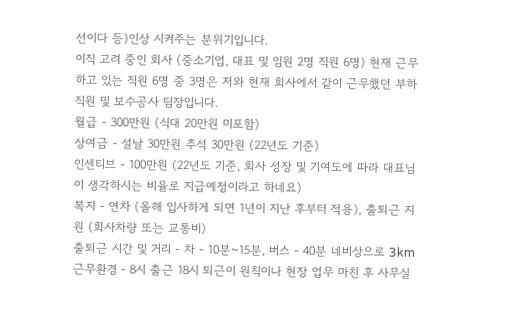선이다 등)인상 시켜주는 분위기입니다.
이직 고려 중인 회사 (중소기업, 대표 및 임원 2명 직원 6명) 현재 근무하고 있는 직원 6명 중 3명은 저와 현재 회사에서 같이 근무했던 부하직원 및 보수공사 팀장입니다.
월급 - 300만원 (식대 20만원 미포함)
상여금 - 설날 30만원 추석 30만원 (22년도 기준)
인센티브 - 100만원 (22년도 기준, 회사 성장 및 기여도에 따라 대표님이 생각하시는 비율로 지급예정이라고 하네요)
복지 - 연차 (올해 입사하게 되면 1년이 지난 후부터 적용), 출퇴근 지원 (회사차량 또는 교통비)
출퇴근 시간 및 거리 - 차 - 10분~15분, 버스 - 40분 네비상으로 3km
근무환경 - 8시 출근 18시 퇴근이 원칙이나 현장 업무 마친 후 사무실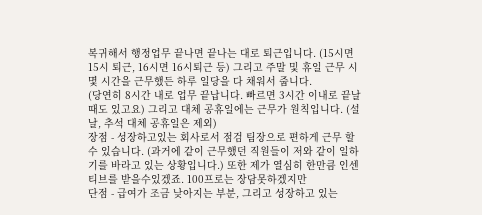복귀해서 행정업무 끝나면 끝나는 대로 퇴근입니다. (15시면 15시 퇴근, 16시면 16시퇴근 등) 그리고 주말 및 휴일 근무 시 몇 시간을 근무했든 하루 일당을 다 채워서 줍니다.
(당연히 8시간 내로 업무 끝납니다. 빠르면 3시간 이내로 끝날때도 있고요) 그리고 대체 공휴일에는 근무가 원칙입니다. (설날, 추석 대체 공휴일은 제외)
장점 - 성장하고있는 회사로서 점검 팀장으로 편하게 근무 할 수 있습니다. (과거에 같이 근무했던 직원들이 저와 같이 일하기를 바라고 있는 상황입니다.) 또한 제가 열심히 한만큼 인센티브를 받을수있겠죠. 100프로는 장담못하겠지만
단점 - 급여가 조금 낮아지는 부분, 그리고 성장하고 있는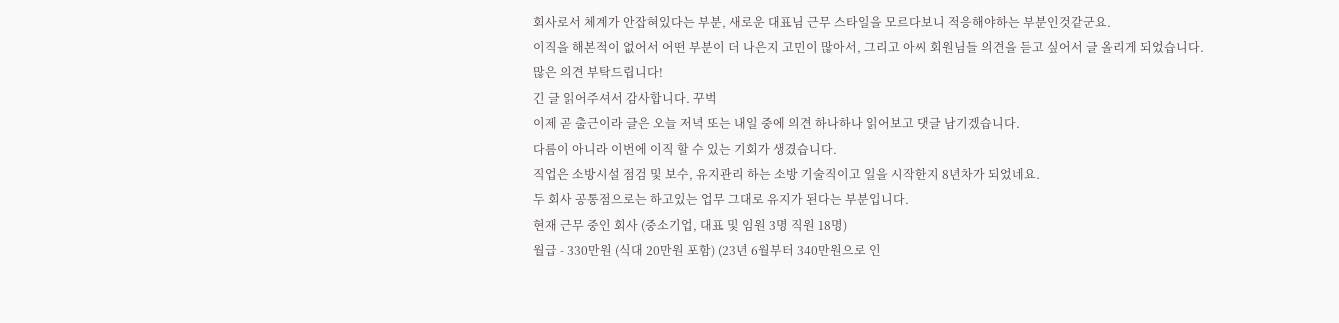회사로서 체계가 안잡혀있다는 부분, 새로운 대표님 근무 스타일을 모르다보니 적응해야하는 부분인것같군요.
이직을 해본적이 없어서 어떤 부분이 더 나은지 고민이 많아서, 그리고 아씨 회원님들 의견을 듣고 싶어서 글 올리게 되었습니다.
많은 의견 부탁드립니다!
긴 글 읽어주셔서 감사합니다. 꾸벅
이제 곧 출근이라 글은 오늘 저녁 또는 내일 중에 의견 하나하나 읽어보고 댓글 남기겠습니다.
다름이 아니라 이번에 이직 할 수 있는 기회가 생겼습니다.
직업은 소방시설 점검 및 보수, 유지관리 하는 소방 기술직이고 일을 시작한지 8년차가 되었네요.
두 회사 공통점으로는 하고있는 업무 그대로 유지가 된다는 부분입니다.
현재 근무 중인 회사 (중소기업, 대표 및 임원 3명 직원 18명)
월급 - 330만원 (식대 20만원 포함) (23년 6월부터 340만원으로 인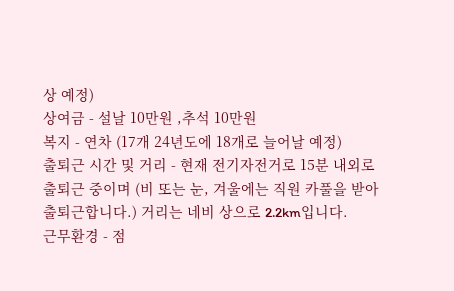상 예정)
상여금 - 설날 10만원 ,추석 10만원
복지 - 연차 (17개 24년도에 18개로 늘어날 예정)
출퇴근 시간 및 거리 - 현재 전기자전거로 15분 내외로 출퇴근 중이며 (비 또는 눈, 겨울에는 직원 카풀을 받아 출퇴근합니다.) 거리는 네비 상으로 2.2km입니다.
근무환경 - 점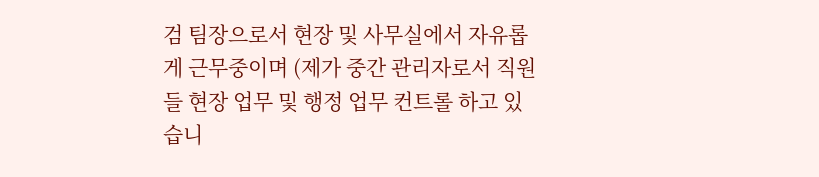검 팀장으로서 현장 및 사무실에서 자유롭게 근무중이며 (제가 중간 관리자로서 직원들 현장 업무 및 행정 업무 컨트롤 하고 있습니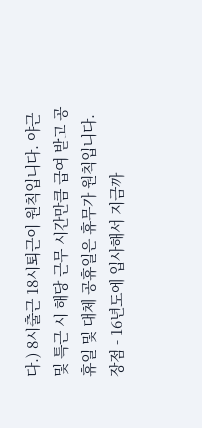다.) 8시출근 18시퇴근이 원칙입니다. 야근 및 특근 시 해당 근무 시간만큼 급여 받고 공휴일 및 대체 공휴일은 휴무가 원칙입니다.
장점 - 16년도에 입사해서 지금까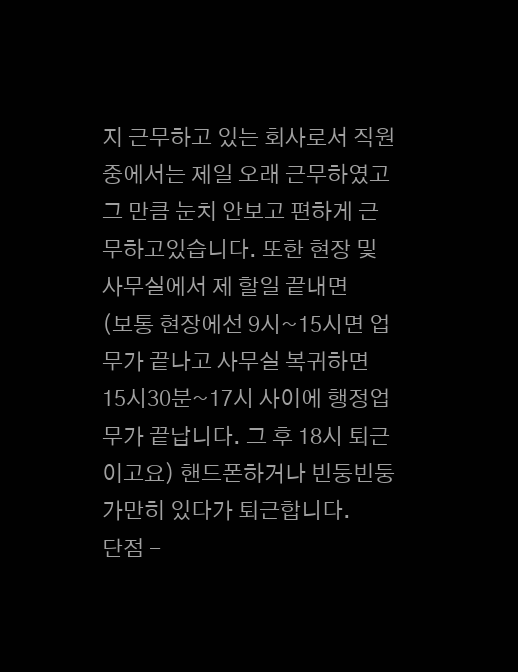지 근무하고 있는 회사로서 직원중에서는 제일 오래 근무하였고 그 만큼 눈치 안보고 편하게 근무하고있습니다. 또한 현장 및 사무실에서 제 할일 끝내면
(보통 현장에선 9시~15시면 업무가 끝나고 사무실 복귀하면 15시30분~17시 사이에 행정업무가 끝납니다. 그 후 18시 퇴근이고요) 핸드폰하거나 빈둥빈둥 가만히 있다가 퇴근합니다.
단점 -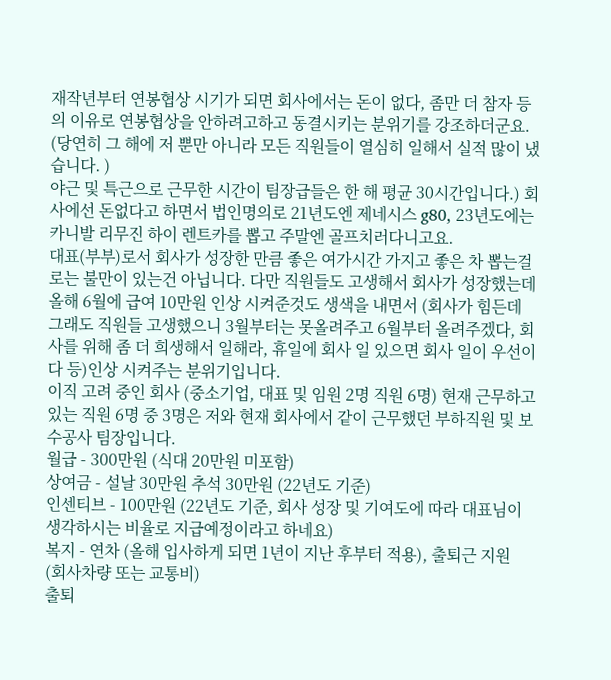재작년부터 연봉협상 시기가 되면 회사에서는 돈이 없다, 좀만 더 참자 등의 이유로 연봉협상을 안하려고하고 동결시키는 분위기를 강조하더군요. (당연히 그 해에 저 뿐만 아니라 모든 직원들이 열심히 일해서 실적 많이 냈습니다. )
야근 및 특근으로 근무한 시간이 팀장급들은 한 해 평균 30시간입니다.) 회사에선 돈없다고 하면서 법인명의로 21년도엔 제네시스 g80, 23년도에는 카니발 리무진 하이 렌트카를 뽑고 주말엔 골프치러다니고요.
대표(부부)로서 회사가 성장한 만큼 좋은 여가시간 가지고 좋은 차 뽑는걸로는 불만이 있는건 아닙니다. 다만 직원들도 고생해서 회사가 성장했는데 올해 6월에 급여 10만원 인상 시켜준것도 생색을 내면서 (회사가 힘든데 그래도 직원들 고생했으니 3월부터는 못올려주고 6월부터 올려주겠다, 회사를 위해 좀 더 희생해서 일해라, 휴일에 회사 일 있으면 회사 일이 우선이다 등)인상 시켜주는 분위기입니다.
이직 고려 중인 회사 (중소기업, 대표 및 임원 2명 직원 6명) 현재 근무하고 있는 직원 6명 중 3명은 저와 현재 회사에서 같이 근무했던 부하직원 및 보수공사 팀장입니다.
월급 - 300만원 (식대 20만원 미포함)
상여금 - 설날 30만원 추석 30만원 (22년도 기준)
인센티브 - 100만원 (22년도 기준, 회사 성장 및 기여도에 따라 대표님이 생각하시는 비율로 지급예정이라고 하네요)
복지 - 연차 (올해 입사하게 되면 1년이 지난 후부터 적용), 출퇴근 지원 (회사차량 또는 교통비)
출퇴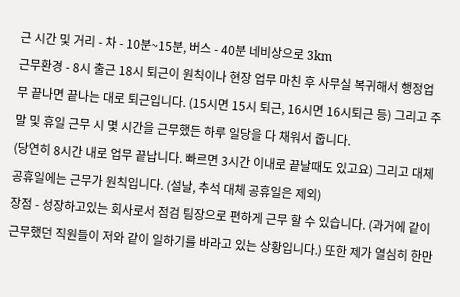근 시간 및 거리 - 차 - 10분~15분, 버스 - 40분 네비상으로 3km
근무환경 - 8시 출근 18시 퇴근이 원칙이나 현장 업무 마친 후 사무실 복귀해서 행정업무 끝나면 끝나는 대로 퇴근입니다. (15시면 15시 퇴근, 16시면 16시퇴근 등) 그리고 주말 및 휴일 근무 시 몇 시간을 근무했든 하루 일당을 다 채워서 줍니다.
(당연히 8시간 내로 업무 끝납니다. 빠르면 3시간 이내로 끝날때도 있고요) 그리고 대체 공휴일에는 근무가 원칙입니다. (설날, 추석 대체 공휴일은 제외)
장점 - 성장하고있는 회사로서 점검 팀장으로 편하게 근무 할 수 있습니다. (과거에 같이 근무했던 직원들이 저와 같이 일하기를 바라고 있는 상황입니다.) 또한 제가 열심히 한만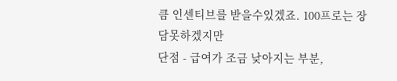큼 인센티브를 받을수있겠죠. 100프로는 장담못하겠지만
단점 - 급여가 조금 낮아지는 부분,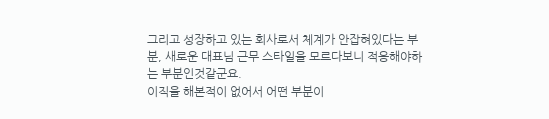그리고 성장하고 있는 회사로서 체계가 안잡혀있다는 부분, 새로운 대표님 근무 스타일을 모르다보니 적응해야하는 부분인것같군요.
이직을 해본적이 없어서 어떤 부분이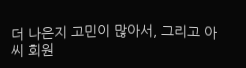더 나은지 고민이 많아서, 그리고 아씨 회원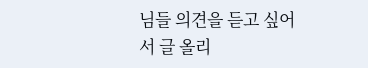님들 의견을 듣고 싶어서 글 올리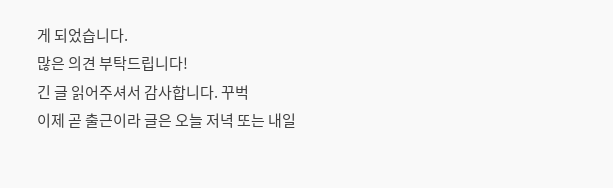게 되었습니다.
많은 의견 부탁드립니다!
긴 글 읽어주셔서 감사합니다. 꾸벅
이제 곧 출근이라 글은 오늘 저녁 또는 내일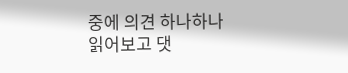중에 의견 하나하나 읽어보고 댓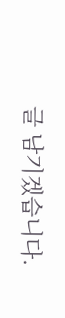글 남기겠습니다.